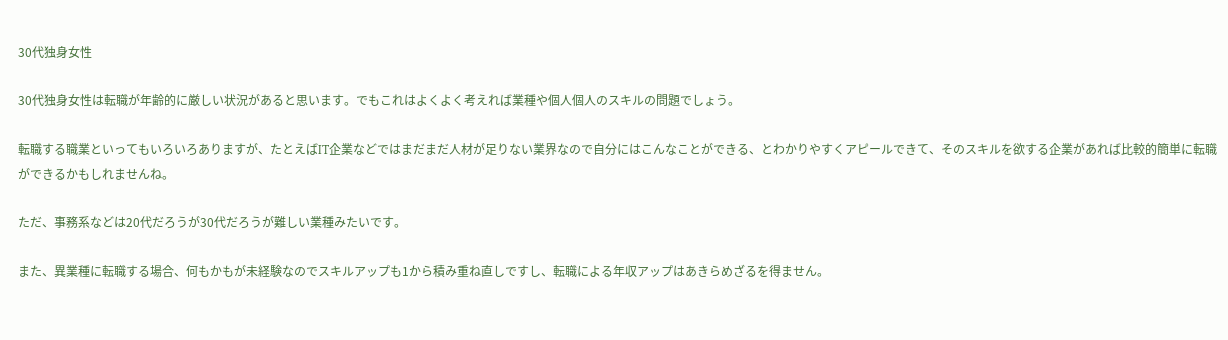30代独身女性

30代独身女性は転職が年齢的に厳しい状況があると思います。でもこれはよくよく考えれば業種や個人個人のスキルの問題でしょう。

転職する職業といってもいろいろありますが、たとえばIT企業などではまだまだ人材が足りない業界なので自分にはこんなことができる、とわかりやすくアピールできて、そのスキルを欲する企業があれば比較的簡単に転職ができるかもしれませんね。

ただ、事務系などは20代だろうが30代だろうが難しい業種みたいです。

また、異業種に転職する場合、何もかもが未経験なのでスキルアップも1から積み重ね直しですし、転職による年収アップはあきらめざるを得ません。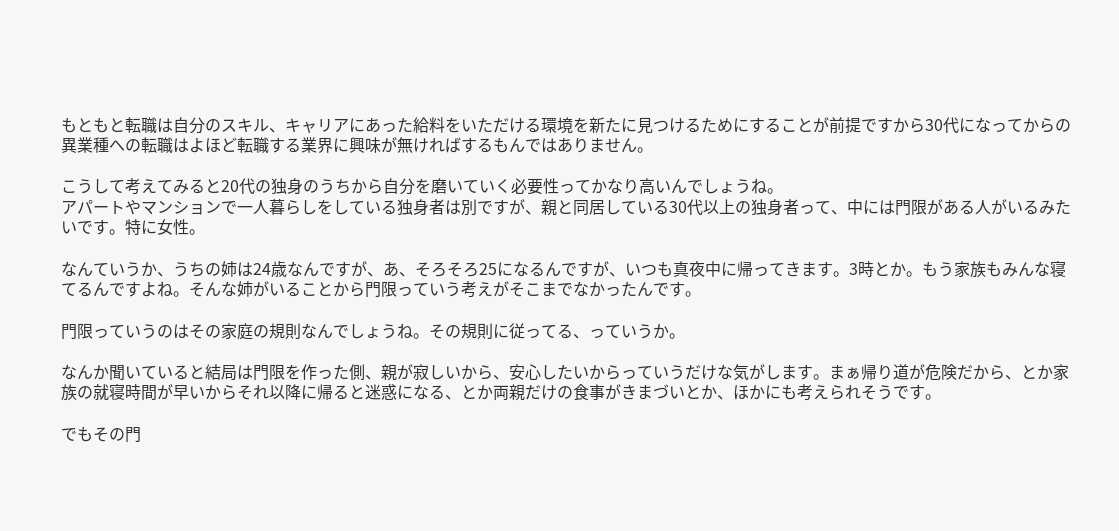もともと転職は自分のスキル、キャリアにあった給料をいただける環境を新たに見つけるためにすることが前提ですから30代になってからの異業種への転職はよほど転職する業界に興味が無ければするもんではありません。

こうして考えてみると20代の独身のうちから自分を磨いていく必要性ってかなり高いんでしょうね。
アパートやマンションで一人暮らしをしている独身者は別ですが、親と同居している30代以上の独身者って、中には門限がある人がいるみたいです。特に女性。

なんていうか、うちの姉は24歳なんですが、あ、そろそろ25になるんですが、いつも真夜中に帰ってきます。3時とか。もう家族もみんな寝てるんですよね。そんな姉がいることから門限っていう考えがそこまでなかったんです。

門限っていうのはその家庭の規則なんでしょうね。その規則に従ってる、っていうか。

なんか聞いていると結局は門限を作った側、親が寂しいから、安心したいからっていうだけな気がします。まぁ帰り道が危険だから、とか家族の就寝時間が早いからそれ以降に帰ると迷惑になる、とか両親だけの食事がきまづいとか、ほかにも考えられそうです。

でもその門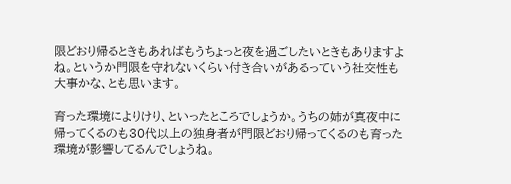限どおり帰るときもあればもうちょっと夜を過ごしたいときもありますよね。というか門限を守れないくらい付き合いがあるっていう社交性も大事かな、とも思います。

育った環境によりけり、といったところでしょうか。うちの姉が真夜中に帰ってくるのも30代以上の独身者が門限どおり帰ってくるのも育った環境が影響してるんでしょうね。